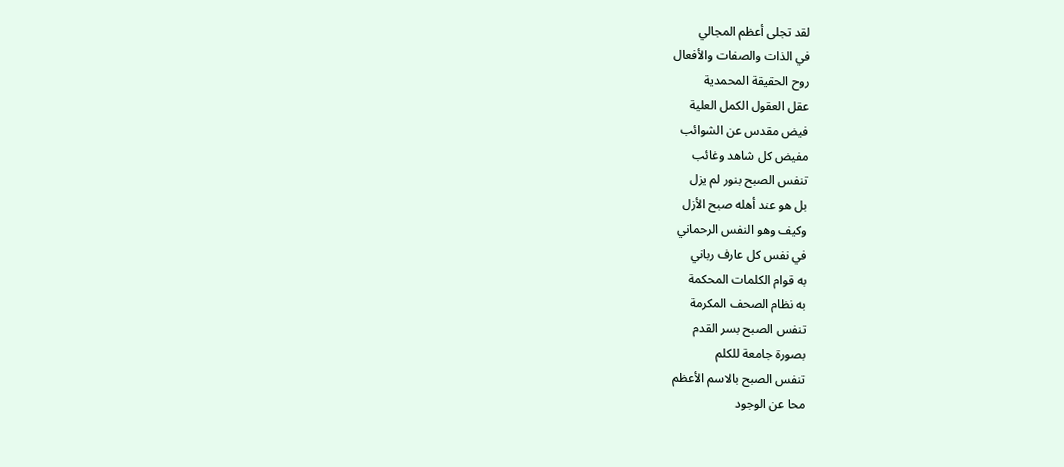لقد تجلى أعظم المجالي
في الذات والصفات والأفعال
روح الحقيقة المحمدية
عقل العقول الكمل العلية
فيض مقدس عن الشوائب
مفيض كل شاهد وغائب
تنفس الصبح بنور لم يزل
بل هو عند أهله صبح الأزل
وكيف وهو النفس الرحماني
في نفس كل عارف رباني
به قوام الكلمات المحكمة
به نظام الصحف المكرمة
تنفس الصبح بسر القدم
بصورة جامعة للكلم
تنفس الصبح بالاسم الأعظم
محا عن الوجود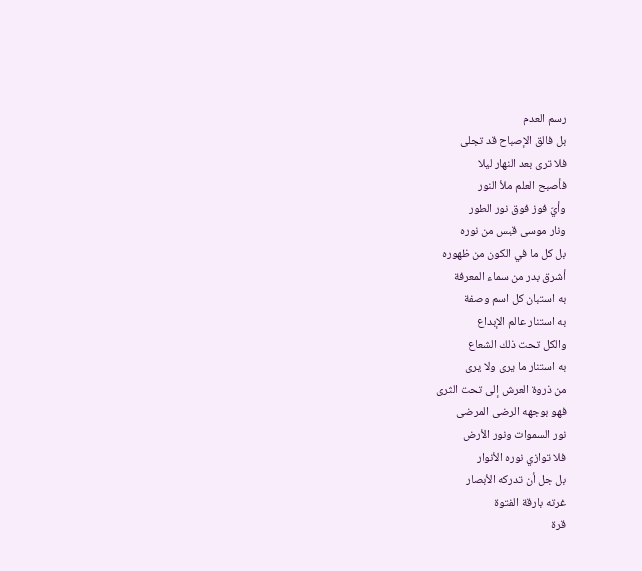رسم العدم
بل فالق الإصباح قد تجلى
فلا ترى بعد النهار ليلا
فأصبح العلم ملأ النور
وأيّ فوز فوق نور الطور
ونار موسى قبس من نوره
بل كل ما في الكون من ظهوره
أشرق بدر من سماء المعرفة
به استبان كل اسم وصفة
به استنار عالم الإبداع
والكل تحت ذلك الشعاع
به استنار ما يرى ولا يرى
من ذروة العرش إلى تحت الثرى
فهو بوجهه الرضى المرضى
نور السموات ونور الأرض
فلا توازي نوره الأنوار
بل جل أن تدركه الأبصار
غرته بارقة الفتوة
قرة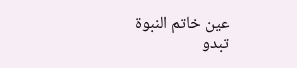عين خاتم النبوة
تبدو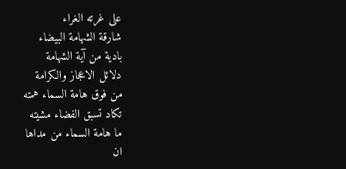على غرته الغراء
شارقة الشهامة البيضاء
بادية من آية الشهامة
دلائل الاعجاز والكرامة
من فوق هامة السماء همته
تكاد تسبق الفضاء مشيته
ما هامة السماء من مداها
ان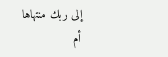إلى ربك منتهاها
أم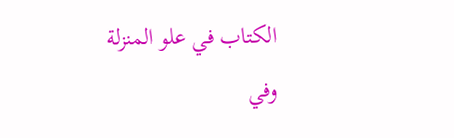الكتاب في علو المنزلة
وفي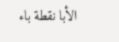الأبا نقطة باء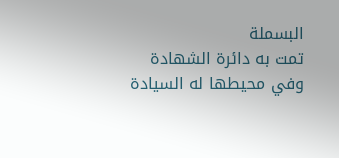البسملة
تمت به دائرة الشهادة
وفي محيطها له السيادة